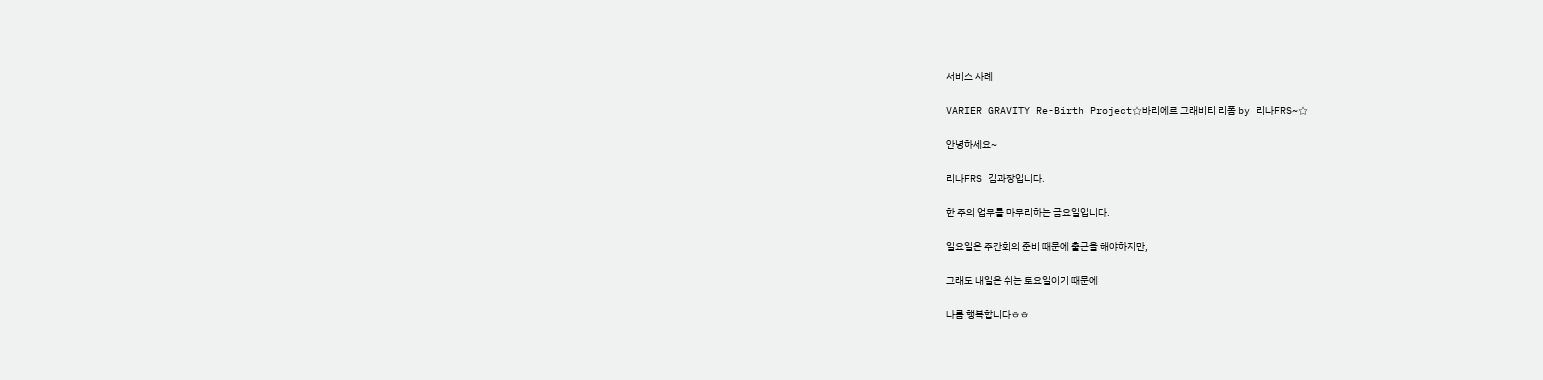서비스 사례

VARIER GRAVITY Re-Birth Project☆바리에르 그래비티 리폼 by 리나FRS~☆

안녕하세요~

리나FRS 김과장입니다.

한 주의 업무를 마무리하는 금요일입니다.

일요일은 주간회의 준비 때문에 출근을 해야하지만,

그래도 내일은 쉬는 토요일이기 때문에

나름 행복합니다ㅎㅎ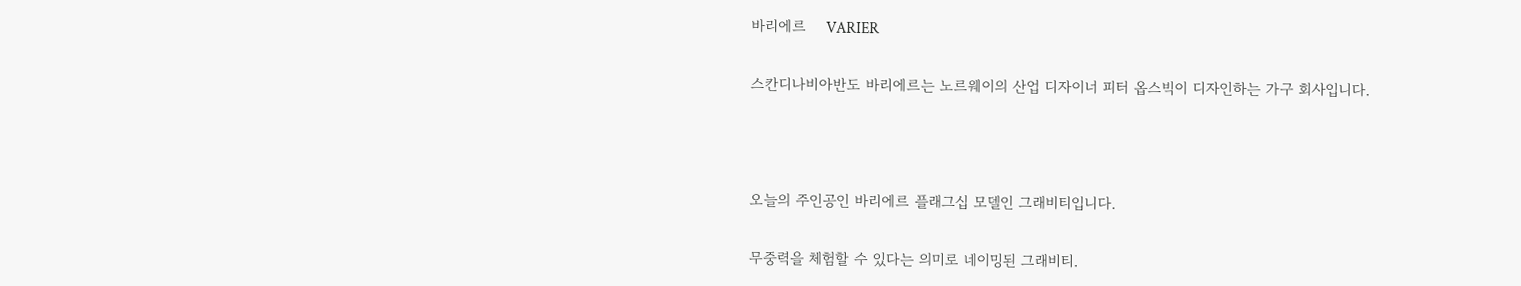바리에르    VARIER

스칸디나비아반도 바리에르는 노르웨이의 산업 디자이너 피터 옵스빅이 디자인하는 가구 회사입니다.



오늘의 주인공인 바리에르 플래그십 모델인 그래비티입니다.

무중력을 체험할 수 있다는 의미로 네이밍된 그래비티.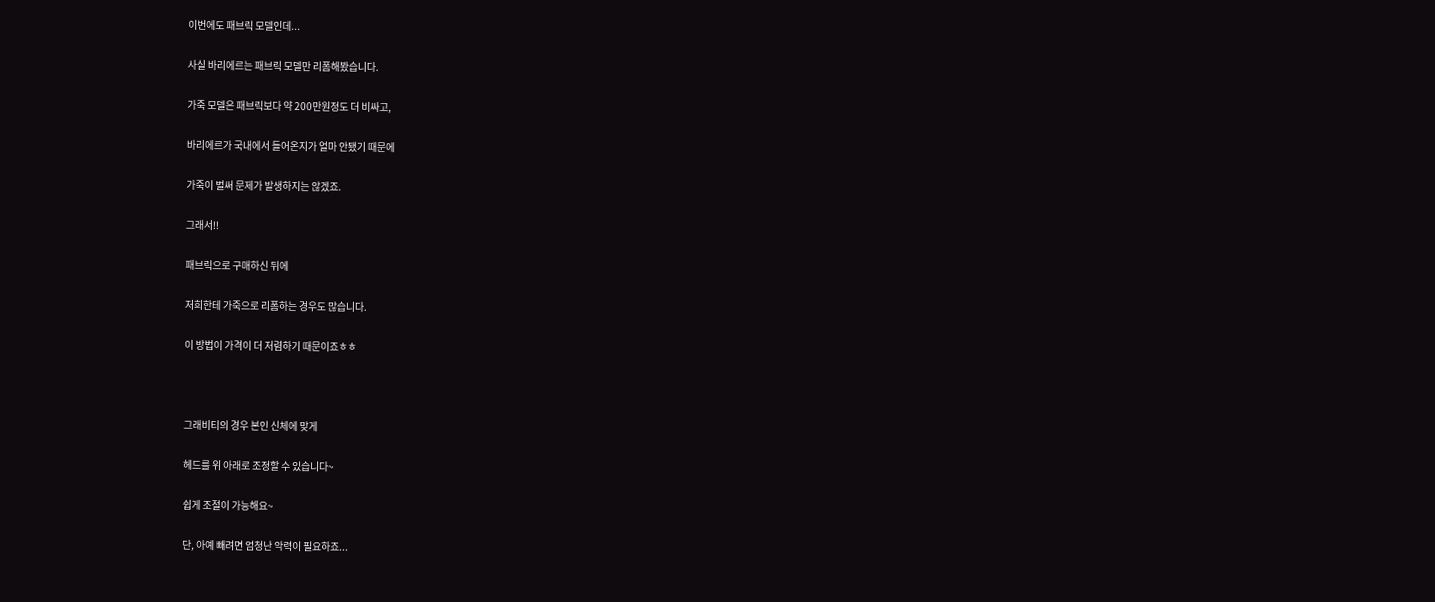이번에도 패브릭 모델인데...

사실 바리에르는 패브릭 모델만 리폼해봤습니다.

가죽 모델은 패브릭보다 약 200만원정도 더 비싸고,

바리에르가 국내에서 들어온지가 얼마 안됐기 때문에

가죽이 벌써 문제가 발생하지는 않겠죠.

그래서!!

패브릭으로 구매하신 뒤에

저희한테 가죽으로 리폼하는 경우도 많습니다.

이 방법이 가격이 더 저렴하기 때문이죠ㅎㅎ



그래비티의 경우 본인 신체에 맞게

헤드를 위 아래로 조정할 수 있습니다~

쉽게 조절이 가능해요~

단, 아예 빼려면 엄청난 악력이 필요하죠...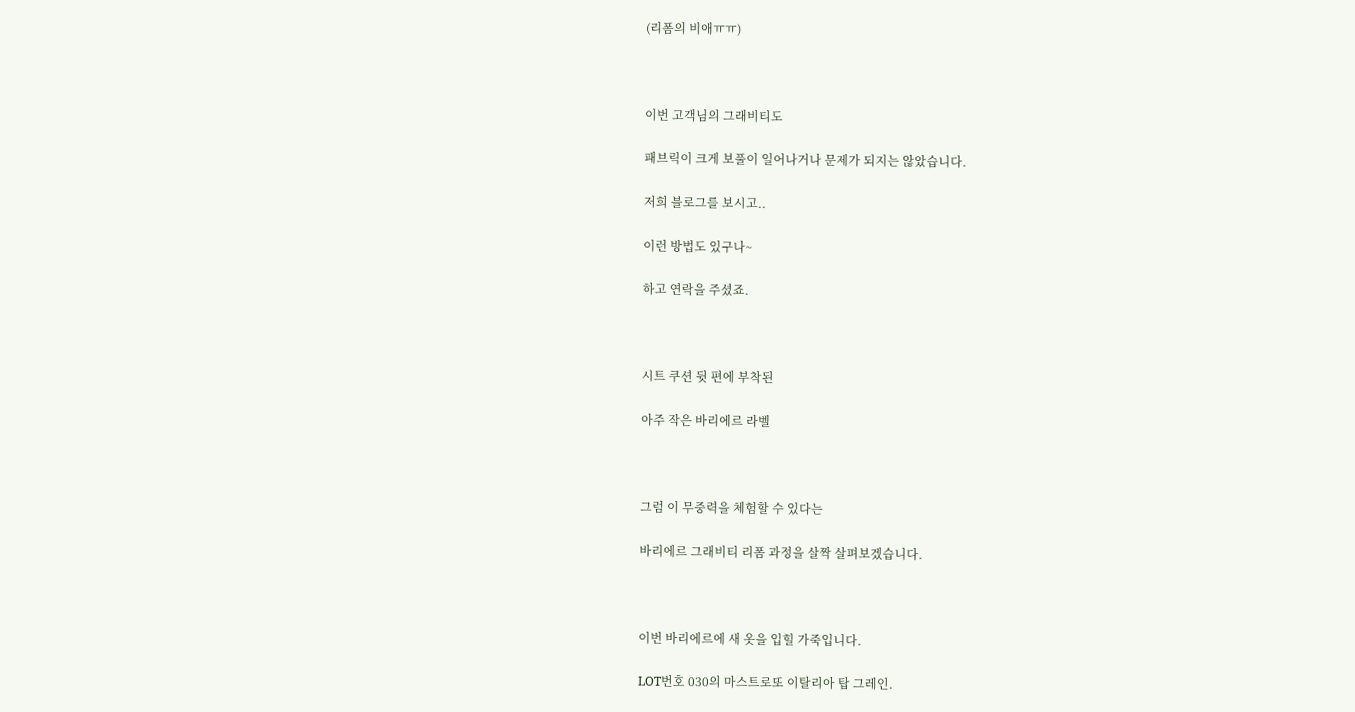(리폼의 비애ㅠㅠ)



이번 고객님의 그래비티도

패브릭이 크게 보풀이 일어나거나 문제가 되지는 않았습니다.

저희 블로그를 보시고..

이런 방법도 있구나~

하고 연락을 주셨죠.



시트 쿠션 뒷 편에 부착된

아주 작은 바리에르 라벨



그럼 이 무중력을 체험할 수 있다는

바리에르 그래비티 리폼 과정을 살짝 살펴보겠습니다.



이번 바리에르에 새 옷을 입힐 가죽입니다.

LOT번호 030의 마스트로또 이탈리아 탑 그레인.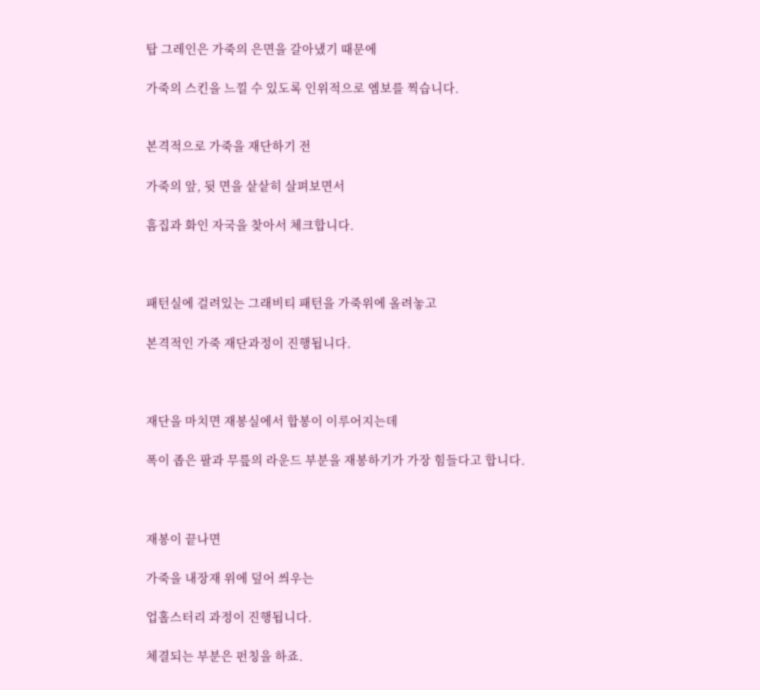탑 그레인은 가죽의 은면을 갈아냈기 때문에

가죽의 스킨을 느낄 수 있도록 인위적으로 엠보를 찍습니다.


본격적으로 가죽을 재단하기 전

가죽의 앞, 뒷 면을 샅샅히 살펴보면서

흠집과 화인 자국을 찾아서 체크합니다.



패턴실에 걸려있는 그래비티 패턴을 가죽위에 올려놓고

본격적인 가죽 재단과정이 진행됩니다.



재단을 마치면 재봉실에서 합봉이 이루어지는데

폭이 좁은 팔과 무릎의 라운드 부분을 재봉하기가 가장 힘들다고 합니다.



재봉이 끝나면

가죽을 내장재 위에 덮어 씌우는

업홀스터리 과정이 진행됩니다.

체결되는 부분은 펀칭을 하죠.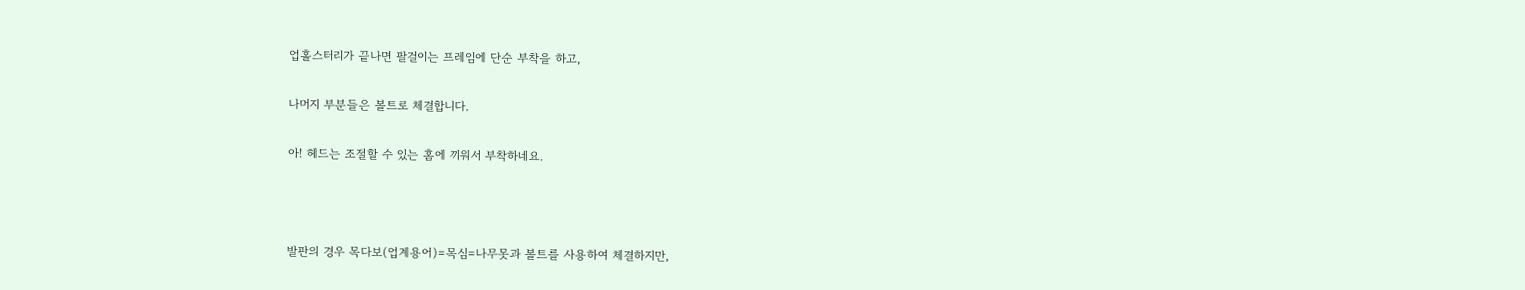업홀스터리가 끝나면 팔걸이는 프레임에 단순 부착을 하고,

나머지 부분들은 볼트로 체결합니다.

아! 헤드는 조절할 수 있는 홈에 끼워서 부착하네요.



발판의 경우 목다보(업계용어)=목심=나무못과 볼트를 사용하여 체결하지만,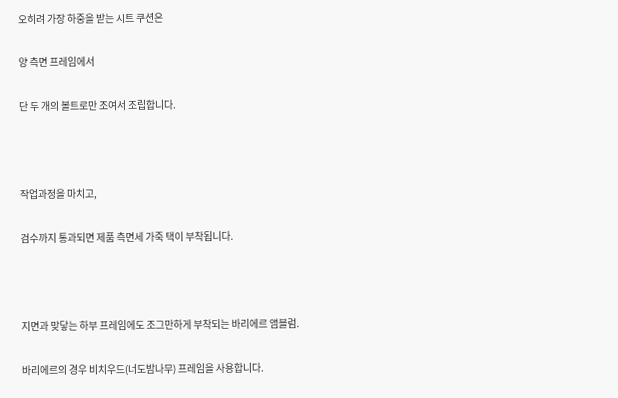오히려 가장 하중을 받는 시트 쿠션은

양 측면 프레임에서

단 두 개의 볼트로만 조여서 조립합니다.



작업과정을 마치고,

검수까지 통과되면 제품 측면세 가죽 택이 부착됩니다.



지면과 맞닿는 하부 프레임에도 조그만하게 부착되는 바리에르 앰블럼.

바리에르의 경우 비치우드(너도밤나무) 프레임을 사용합니다.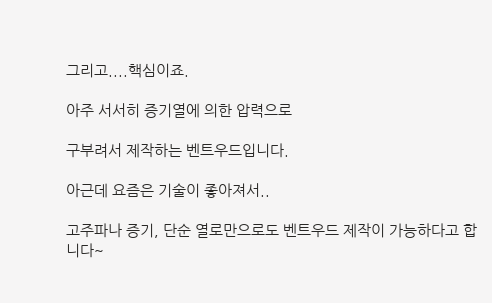그리고....핵심이죠.

아주 서서히 증기열에 의한 압력으로

구부려서 제작하는 벤트우드입니다.

아근데 요즘은 기술이 좋아져서..

고주파나 증기, 단순 열로만으로도 벤트우드 제작이 가능하다고 합니다~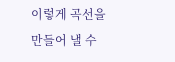이렇게 곡선을 만들어 낼 수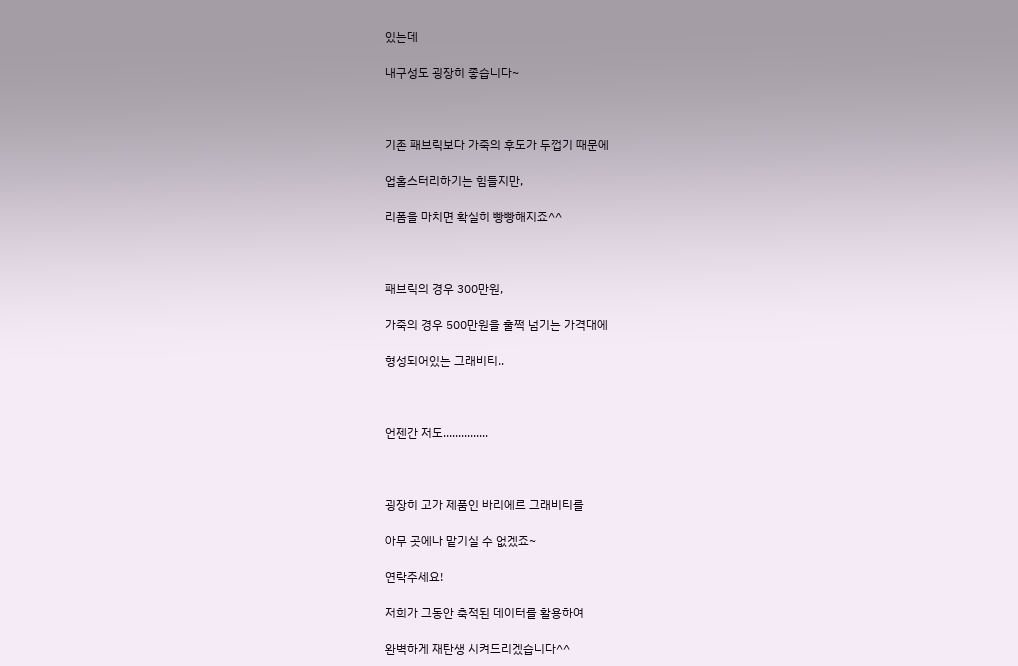있는데

내구성도 굉장히 좋습니다~



기존 패브릭보다 가죽의 후도가 두껍기 때문에

업홀스터리하기는 힘들지만,

리폼을 마치면 확실히 빵빵해지죠^^



패브릭의 경우 300만원,

가죽의 경우 500만원을 훌쩍 넘기는 가격대에

형성되어있는 그래비티..



언젠간 저도...............



굉장히 고가 제품인 바리에르 그래비티를

아무 곳에나 맡기실 수 없겠죠~

연락주세요!

저희가 그동안 축적된 데이터를 활용하여

완벽하게 재탄생 시켜드리겠습니다^^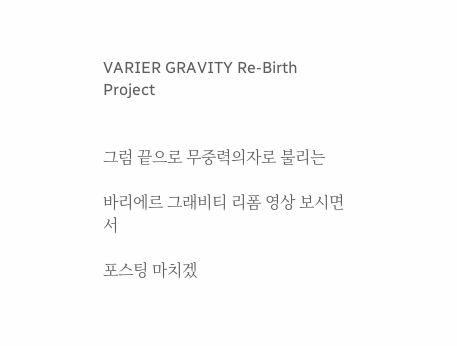VARIER GRAVITY Re-Birth Project


그럼 끝으로 무중력의자로 불리는

바리에르 그래비티 리폼 영상 보시면서

포스팅 마치겠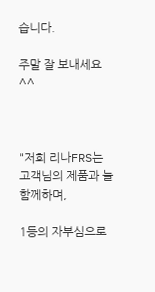습니다.

주말 잘 보내세요^^



"저희 리나FRS는 고객님의 제품과 늘 함께하며,

1등의 자부심으로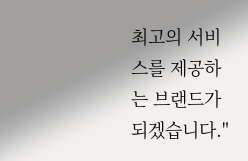최고의 서비스를 제공하는 브랜드가 되겠습니다."